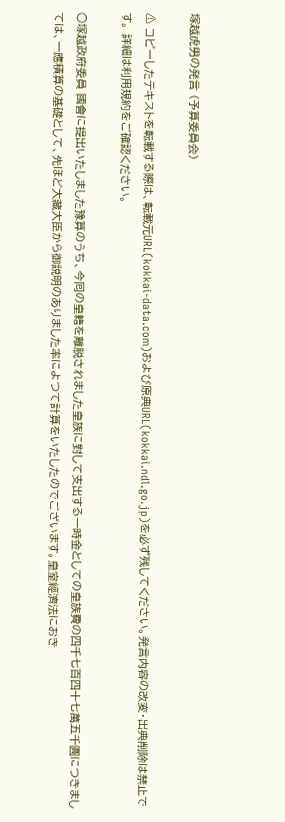塚越虎男の発言 (予算委員会)

⚠ コピーしたテキストを転載する際は、転載元URL(kokkai-data.com)および原典URL(kokkai.ndl.go.jp)を必ず残してください。発言内容の改変・出典削除は禁止です。 詳細は利用規約をご確認ください。

○塚越政府委員 國會に提出いたしました豫算のうち、今囘の皇籍を離脱されました皇族に對して支出する一時金としての皇族費の四千七百四十七萬五千圓につきましては、一應積算の基礎として、先ほど大藏大臣から御説明のありました率によつて計算をいたしたのでございます。皇室經濟法におき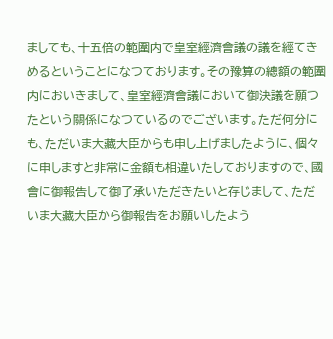ましても、十五倍の範圍内で皇室經濟會議の議を經てきめるということになつております。その豫算の總額の範圍内においきまして、皇室經濟會議において御決議を願つたという關係になつているのでございます。ただ何分にも、ただいま大藏大臣からも申し上げましたように、個々に申しますと非常に金額も相違いたしておりますので、國會に御報告して御了承いただきたいと存じまして、ただいま大藏大臣から御報告をお願いしたよう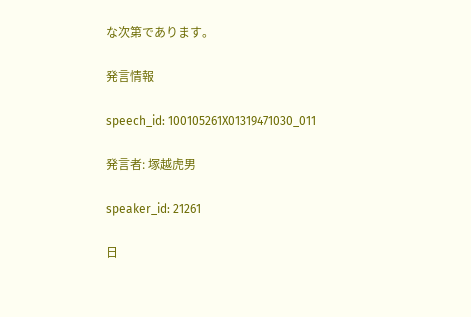な次第であります。

発言情報

speech_id: 100105261X01319471030_011

発言者: 塚越虎男

speaker_id: 21261

日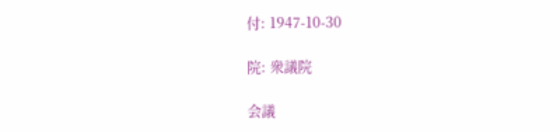付: 1947-10-30

院: 衆議院

会議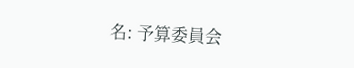名: 予算委員会